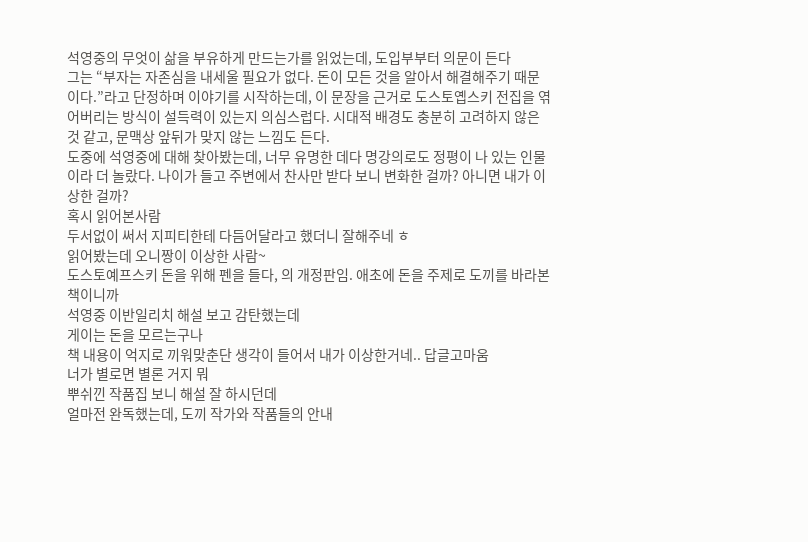석영중의 무엇이 삶을 부유하게 만드는가를 읽었는데, 도입부부터 의문이 든다
그는 “부자는 자존심을 내세울 필요가 없다. 돈이 모든 것을 알아서 해결해주기 때문이다.”라고 단정하며 이야기를 시작하는데, 이 문장을 근거로 도스토옙스키 전집을 엮어버리는 방식이 설득력이 있는지 의심스럽다. 시대적 배경도 충분히 고려하지 않은 것 같고, 문맥상 앞뒤가 맞지 않는 느낌도 든다.
도중에 석영중에 대해 찾아봤는데, 너무 유명한 데다 명강의로도 정평이 나 있는 인물이라 더 놀랐다. 나이가 들고 주변에서 찬사만 받다 보니 변화한 걸까? 아니면 내가 이상한 걸까?
혹시 읽어본사람
두서없이 써서 지피티한테 다듬어달라고 했더니 잘해주네 ㅎ
읽어봤는데 오니짱이 이상한 사람~
도스토예프스키 돈을 위해 펜을 들다, 의 개정판임. 애초에 돈을 주제로 도끼를 바라본 책이니까
석영중 이반일리치 해설 보고 감탄했는데
게이는 돈을 모르는구나
책 내용이 억지로 끼워맞춘단 생각이 들어서 내가 이상한거네.. 답글고마움
너가 별로면 별론 거지 뭐
뿌쉬낀 작품집 보니 해설 잘 하시던데
얼마전 완독했는데, 도끼 작가와 작품들의 안내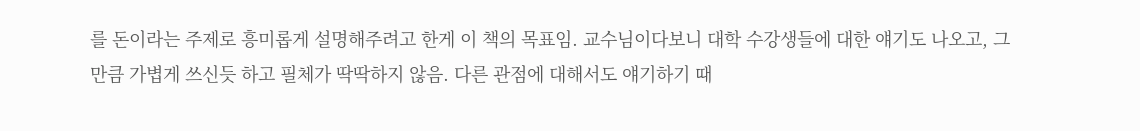를 돈이라는 주제로 흥미롭게 설명해주려고 한게 이 책의 목표임. 교수님이다보니 대학 수강생들에 대한 얘기도 나오고, 그만큼 가볍게 쓰신듯 하고 필체가 딱딱하지 않음. 다른 관점에 대해서도 얘기하기 때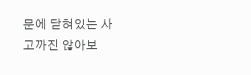문에 닫혀있는 사고까진 않아보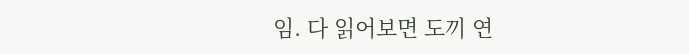임. 다 읽어보면 도끼 연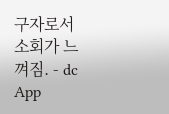구자로서 소회가 느껴짐. - dc App